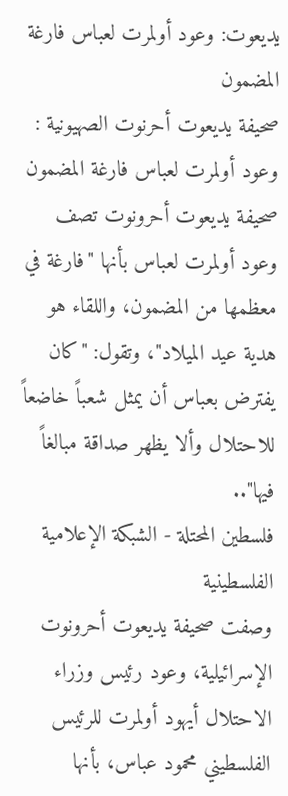يديعوت: وعود أولمرت لعباس فارغة المضمون
صحيفة يديعوت أحرنوت الصهيونية : وعود أولمرت لعباس فارغة المضمون
صحيفة يديعوت أحرونوت تصف وعود أولمرت لعباس بأنها "فارغة في معظمها من المضمون، واللقاء هو هدية عيد الميلاد"، وتقول: "كان يفترض بعباس أن يمثل شعباً خاضعاً للاحتلال وألا يظهر صداقة مبالغاً فيها"..
فلسطين المحتلة - الشبكة الإعلامية الفلسطينية
وصفت صحيفة يديعوت أحرونوت الإسرائيلية، وعود رئيس وزراء الاحتلال أيهود أولمرت للرئيس الفلسطيني محمود عباس، بأنها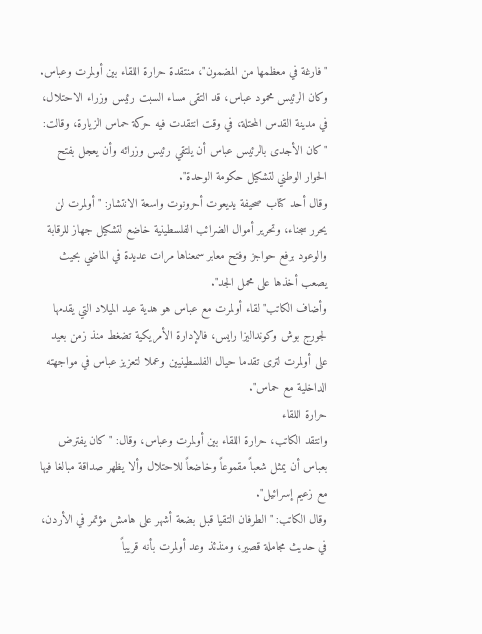"فارغة في معظمها من المضمون"، منتقدة حرارة اللقاء بين أولمرت وعباس.
وكان الرئيس محمود عباس، قد التقى مساء السبت رئيس وزراء الاحتلال، في مدينة القدس المحتلة، في وقت انتقدت فيه حركة حماس الزيارة، وقالت: "كان الأجدى بالرئيس عباس أن يلتقي رئيس وزرائه وأن يعجل بفتح الحوار الوطني لتشكيل حكومة الوحدة".
وقال أحد كتاب صحيفة يديعوت أحرونوت واسعة الانتشار: "أولمرت لن يحرر سجناء، وتحرير أموال الضرائب الفلسطينية خاضع لتشكيل جهاز للرقابة والوعود برفع حواجز وفتح معابر سمعناها مرات عديدة في الماضي بحيث يصعب أخذها على محمل الجد".
وأضاف الكاتب" لقاء أولمرت مع عباس هو هدية عيد الميلاد التي يقدمها لجورج بوش وكونداليزا رايس، فالإدارة الأمريكية تضغط منذ زمن بعيد على أولمرت لترى تقدما حيال الفلسطينيين وعملا لتعزيز عباس في مواجهته الداخلية مع حماس".
حرارة اللقاء
وانتقد الكاتب، حرارة اللقاء بين أولمرت وعباس، وقال: " كان يفترض بعباس أن يمثل شعباً مقموعاً وخاضعاً للاحتلال وألا يظهر صداقة مبالغا فيها مع زعيم إسرائيل".
وقال الكاتب: "الطرفان التقيا قبل بضعة أشهر على هامش مؤتمر في الأردن، في حديث مجاملة قصير، ومنذئذ وعد أولمرت بأنه قريباً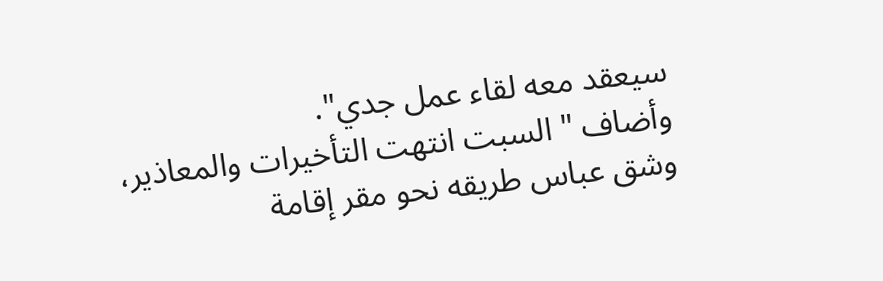سيعقد معه لقاء عمل جدي".
وأضاف " السبت انتهت التأخيرات والمعاذير، وشق عباس طريقه نحو مقر إقامة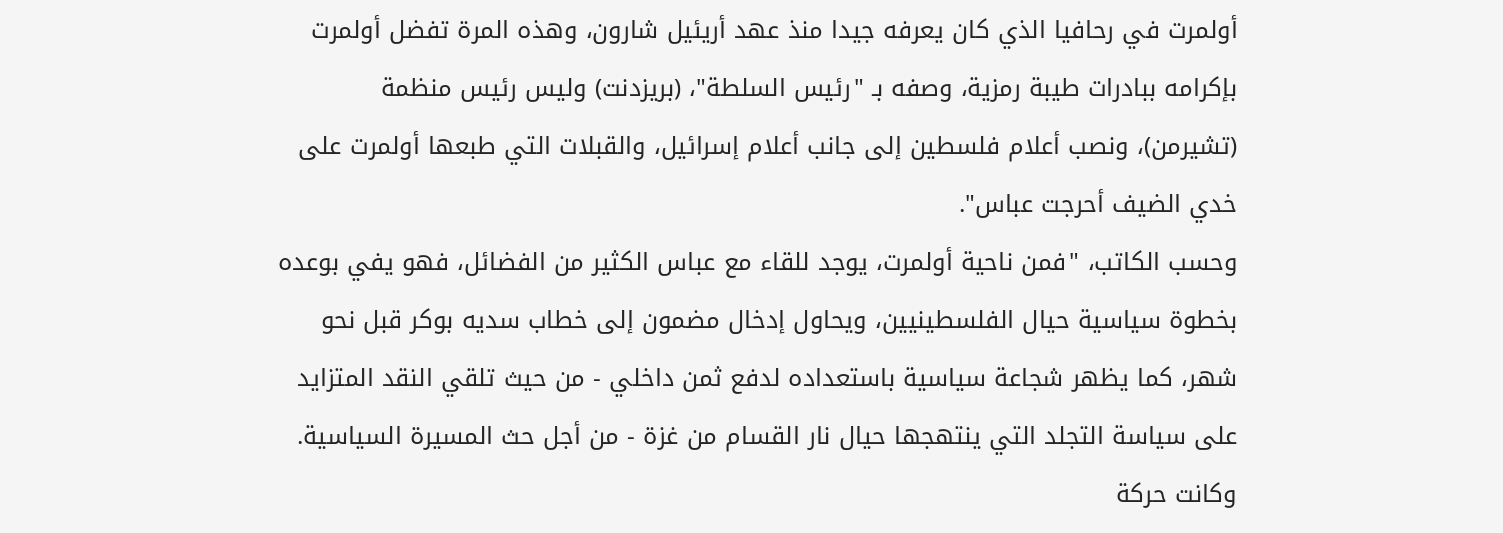أولمرت في رحافيا الذي كان يعرفه جيدا منذ عهد أريئيل شارون، وهذه المرة تفضل أولمرت بإكرامه ببادرات طيبة رمزية، وصفه بـ "رئيس السلطة"، (بريزدنت) وليس رئيس منظمة (تشيرمن)، ونصب أعلام فلسطين إلى جانب أعلام إسرائيل، والقبلات التي طبعها أولمرت على خدي الضيف أحرجت عباس".
وحسب الكاتب، "فمن ناحية أولمرت، يوجد للقاء مع عباس الكثير من الفضائل، فهو يفي بوعده بخطوة سياسية حيال الفلسطينيين، ويحاول إدخال مضمون إلى خطاب سديه بوكر قبل نحو شهر، كما يظهر شجاعة سياسية باستعداده لدفع ثمن داخلي - من حيث تلقي النقد المتزايد على سياسة التجلد التي ينتهجها حيال نار القسام من غزة - من أجل حث المسيرة السياسية.
وكانت حركة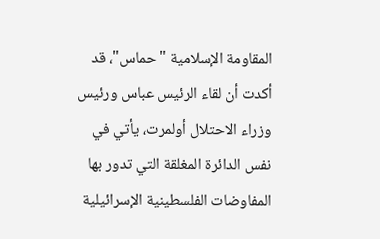المقاومة الإسلامية "حماس"، قد أكدت أن لقاء الرئيس عباس ورئيس وزراء الاحتلال أولمرت، يأتي في نفس الدائرة المغلقة التي تدور بها المفاوضات الفلسطينية الإسرائيلية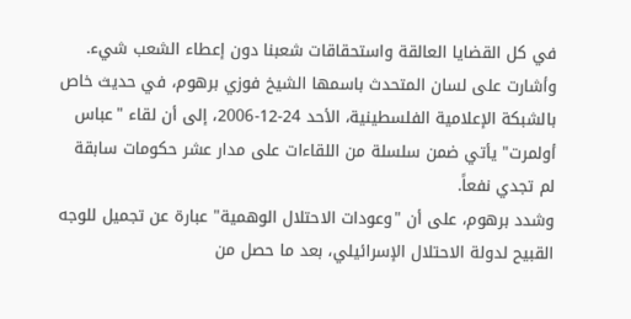في كل القضايا العالقة واستحقاقات شعبنا دون إعطاء الشعب شيء.
وأشارت على لسان المتحدث باسمها الشيخ فوزي برهوم، في حديث خاص بالشبكة الإعلامية الفلسطينية، الأحد 24-12-2006، إلى أن لقاء "عباس أولمرت" يأتي ضمن سلسلة من اللقاءات على مدار عشر حكومات سابقة لم تجدي نفعاً.
وشدد برهوم، على أن "وعودات الاحتلال الوهمية" عبارة عن تجميل للوجه القبيح لدولة الاحتلال الإسرائيلي، بعد ما حصل من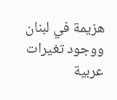هزيمة في لبنان ووجود تغيرات عربية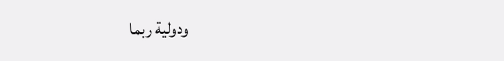ودولية ربما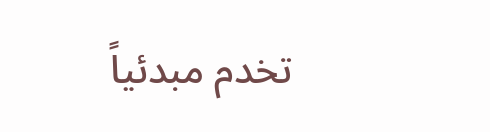تخدم مبدئياً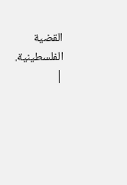القضية الفلسطينية.
|